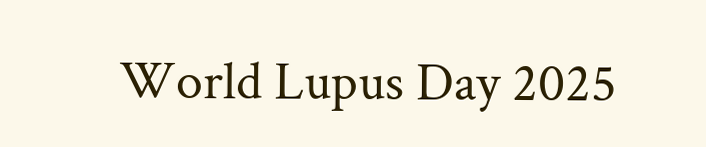World Lupus Day 2025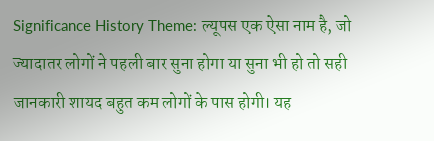Significance History Theme: ल्यूपस एक ऐसा नाम है, जो ज्यादातर लोगों ने पहली बार सुना होगा या सुना भी हो तो सही जानकारी शायद बहुत कम लोगों के पास होगी। यह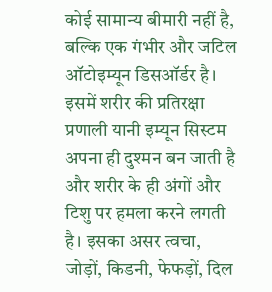कोई सामान्य बीमारी नहीं है, बल्कि एक गंभीर और जटिल ऑटोइम्यून डिसऑर्डर है। इसमें शरीर की प्रतिरक्षा प्रणाली यानी इम्यून सिस्टम अपना ही दुश्मन बन जाती है और शरीर के ही अंगों और टिशु पर हमला करने लगती है। इसका असर त्वचा, जोड़ों, किडनी, फेफड़ों, दिल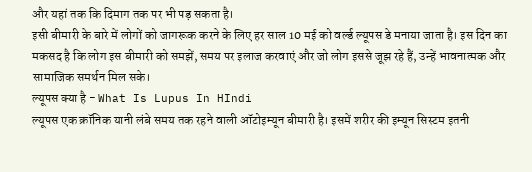और यहां तक कि दिमाग तक पर भी पड़ सकता है।
इसी बीमारी के बारे में लोगों को जागरूक करने के लिए हर साल 10 मई को वर्ल्ड ल्यूपस डे मनाया जाता है। इस दिन का मकसद है कि लोग इस बीमारी को समझें, समय पर इलाज करवाएं और जो लोग इससे जूझ रहे हैं, उन्हें भावनात्मक और सामाजिक समर्थन मिल सके।
ल्यूपस क्या है - What Is Lupus In HIndi
ल्यूपस एक क्रॉनिक यानी लंबे समय तक रहने वाली ऑटोइम्यून बीमारी है। इसमें शरीर की इम्यून सिस्टम इतनी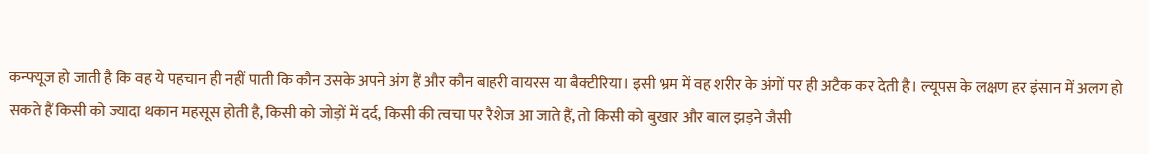कन्फ्यूज हो जाती है कि वह ये पहचान ही नहीं पाती कि कौन उसके अपने अंग हैं और कौन बाहरी वायरस या बैक्टीरिया। इसी भ्रम में वह शरीर के अंगों पर ही अटैक कर देती है। ल्यूपस के लक्षण हर इंसान में अलग हो सकते हैं किसी को ज्यादा थकान महसूस होती है, किसी को जोड़ों में दर्द, किसी की त्वचा पर रैशेज आ जाते हैं, तो किसी को बुखार और बाल झड़ने जैसी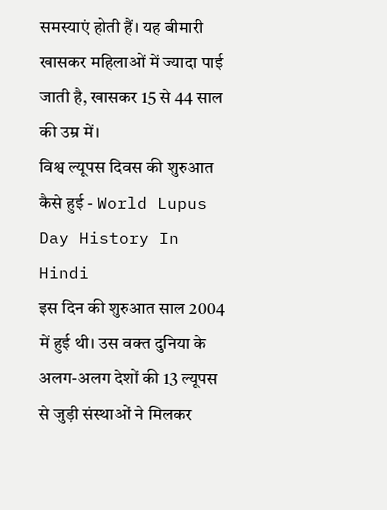समस्याएं होती हैं। यह बीमारी खासकर महिलाओं में ज्यादा पाई जाती है, खासकर 15 से 44 साल की उम्र में।
विश्व ल्यूपस दिवस की शुरुआत कैसे हुई - World Lupus Day History In Hindi
इस दिन की शुरुआत साल 2004 में हुई थी। उस वक्त दुनिया के अलग-अलग देशों की 13 ल्यूपस से जुड़ी संस्थाओं ने मिलकर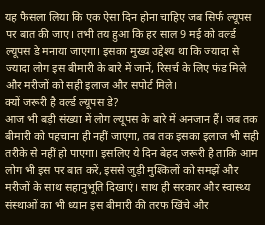यह फैसला लिया कि एक ऐसा दिन होना चाहिए जब सिर्फ ल्यूपस पर बात की जाए। तभी तय हुआ कि हर साल 9 मई को वर्ल्ड ल्यूपस डे मनाया जाएगा। इसका मुख्य उद्देश्य था कि ज्यादा से ज्यादा लोग इस बीमारी के बारे में जानें, रिसर्च के लिए फंड मिले और मरीजों को सही इलाज और सपोर्ट मिले।
क्यों जरूरी है वर्ल्ड ल्यूपस डे?
आज भी बड़ी संख्या में लोग ल्यूपस के बारे में अनजान हैं। जब तक बीमारी को पहचाना ही नहीं जाएगा, तब तक इसका इलाज भी सही तरीके से नहीं हो पाएगा। इसलिए ये दिन बेहद जरूरी है ताकि आम लोग भी इस पर बात करें, इससे जुड़ी मुश्किलों को समझें और मरीजों के साथ सहानुभूति दिखाएं। साथ ही सरकार और स्वास्थ्य संस्थाओं का भी ध्यान इस बीमारी की तरफ खिंचे और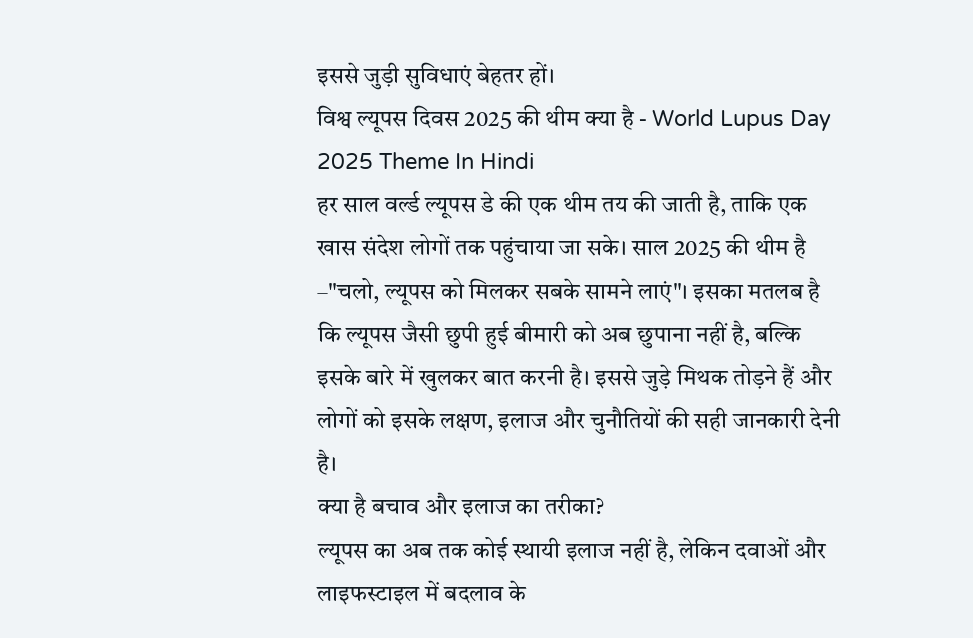इससे जुड़ी सुविधाएं बेहतर हों।
विश्व ल्यूपस दिवस 2025 की थीम क्या है - World Lupus Day 2025 Theme In Hindi
हर साल वर्ल्ड ल्यूपस डे की एक थीम तय की जाती है, ताकि एक खास संदेश लोगों तक पहुंचाया जा सके। साल 2025 की थीम है –"चलो, ल्यूपस को मिलकर सबके सामने लाएं"। इसका मतलब है कि ल्यूपस जैसी छुपी हुई बीमारी को अब छुपाना नहीं है, बल्कि इसके बारे में खुलकर बात करनी है। इससे जुड़े मिथक तोड़ने हैं और लोगों को इसके लक्षण, इलाज और चुनौतियों की सही जानकारी देनी है।
क्या है बचाव और इलाज का तरीका?
ल्यूपस का अब तक कोई स्थायी इलाज नहीं है, लेकिन दवाओं और लाइफस्टाइल में बदलाव के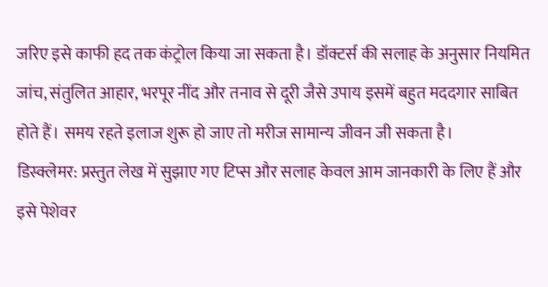जरिए इसे काफी हद तक कंट्रोल किया जा सकता है। डॉक्टर्स की सलाह के अनुसार नियमित जांच, संतुलित आहार, भरपूर नींद और तनाव से दूरी जैसे उपाय इसमें बहुत मददगार साबित होते हैं। समय रहते इलाज शुरू हो जाए तो मरीज सामान्य जीवन जी सकता है।
डिस्क्लेमर: प्रस्तुत लेख में सुझाए गए टिप्स और सलाह केवल आम जानकारी के लिए हैं और इसे पेशेवर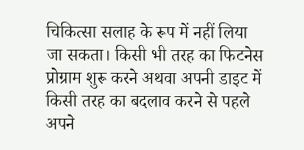चिकित्सा सलाह के रूप में नहीं लिया जा सकता। किसी भी तरह का फिटनेस प्रोग्राम शुरू करने अथवा अपनी डाइट में किसी तरह का बदलाव करने से पहले अपने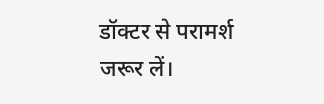डॉक्टर से परामर्श जरूर लें।